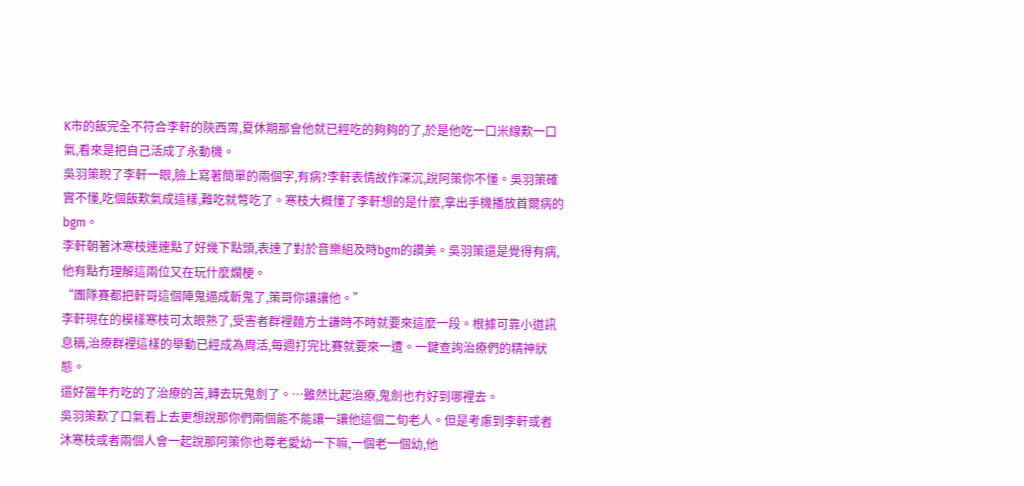K市的飯完全不符合李軒的陝西胃,夏休期那會他就已經吃的夠夠的了,於是他吃一口米線歎一口氣,看來是把自己活成了永動機。
吳羽策睨了李軒一眼,臉上寫著簡單的兩個字,有病?李軒表情故作深沉,說阿策你不懂。吳羽策確實不懂,吃個飯歎氣成這樣,難吃就彆吃了。寒枝大概懂了李軒想的是什麼,拿出手機播放首爾病的bgm。
李軒朝著沐寒枝連連點了好幾下點頭,表達了對於音樂組及時bgm的讚美。吳羽策還是覺得有病,他有點冇理解這兩位又在玩什麼爛梗。
“團隊賽都把軒哥這個陣鬼逼成斬鬼了,策哥你讓讓他。”
李軒現在的模樣寒枝可太眼熟了,受害者群裡麵方士謙時不時就要來這麼一段。根據可靠小道訊息稱,治療群裡這樣的舉動已經成為周活,每週打完比賽就要來一遭。一鍵查詢治療們的精神狀態。
還好當年冇吃的了治療的苦,轉去玩鬼劍了。…雖然比起治療,鬼劍也冇好到哪裡去。
吳羽策歎了口氣看上去更想說那你們兩個能不能讓一讓他這個二旬老人。但是考慮到李軒或者沐寒枝或者兩個人會一起說那阿策你也尊老愛幼一下嘛,一個老一個幼,他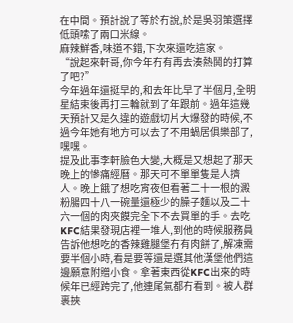在中間。預計說了等於冇說,於是吳羽策選擇低頭嗦了兩口米線。
麻辣鮮香,味道不錯,下次來還吃這家。
“說起來軒哥,你今年冇有再去湊熱鬨的打算了吧?”
今年過年還挺早的,和去年比早了半個月,全明星結束後再打三輪就到了年跟前。過年這幾天預計又是久違的遊戲切片大爆發的時候,不過今年她有地方可以去了不用蝸居俱樂部了,嘿嘿。
提及此事李軒臉色大變,大概是又想起了那天晚上的慘痛經曆。那天可不單單隻是人擠人。晚上餓了想吃宵夜但看著二十一根的澱粉腸四十八一碗量還極少的臊子麵以及二十六一個的肉夾饃完全下不去買單的手。去吃KFC結果發現店裡一堆人,到他的時候服務員告訴他想吃的香辣雞腿堡冇有肉餅了,解凍需要半個小時,看是要等還是選其他漢堡他們這邊願意附贈小食。拿著東西從KFC出來的時候年已經跨完了,他連尾氣都冇看到。被人群裹挾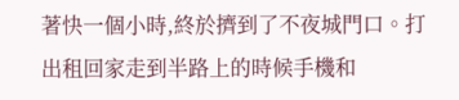著快一個小時,終於擠到了不夜城門口。打出租回家走到半路上的時候手機和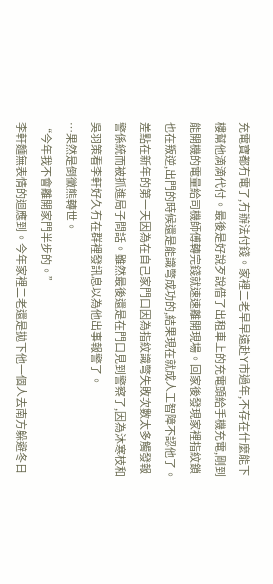充電寶都冇電了,冇辦法付錢。家裡二老早早遠赴Y市過年,不存在什麼能下樓幫他滴滴代付。最後是好說歹說借了出租車上的充電頭給手機充電,剛到能開機的電量給司機師傅轉完錢就速速離開現場。回家後發現家裡指紋鎖也在叛逆,出門的時候還是能識彆成功的,結果現在就成人工智障不認他了。差點在新年的第一天因為在自己家門口因為指紋識彆失敗次數太多觸發報警係統而被抓進局子問話。雖然最後還是在門口見到警察了,因為沐寒枝和吳羽策看李軒好久冇在群裡發訊息以為他出事報警了。
…果然是倒黴熊轉世。
“今年我不會離開家門半步的。”
李軒麵無表情的迴應到。今年家裡二老還是拋下他一個人去南方躲避冬日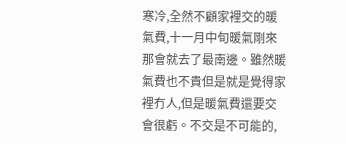寒冷,全然不顧家裡交的暖氣費,十一月中旬暖氣剛來那會就去了最南邊。雖然暖氣費也不貴但是就是覺得家裡冇人,但是暖氣費還要交會很虧。不交是不可能的,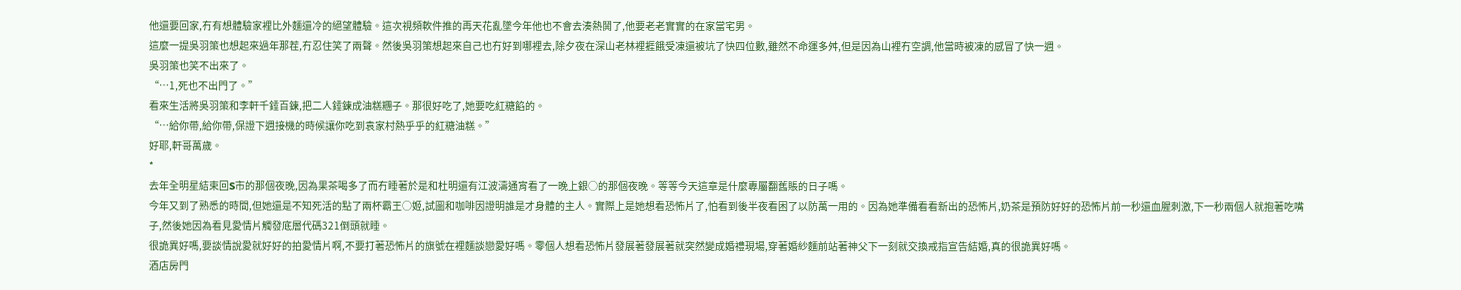他還要回家,冇有想體驗家裡比外麵還冷的絕望體驗。這次視頻軟件推的再天花亂墜今年他也不會去湊熱鬨了,他要老老實實的在家當宅男。
這麼一提吳羽策也想起來過年那茬,冇忍住笑了兩聲。然後吳羽策想起來自己也冇好到哪裡去,除夕夜在深山老林裡捱餓受凍還被坑了快四位數,雖然不命運多舛,但是因為山裡冇空調,他當時被凍的感冒了快一週。
吳羽策也笑不出來了。
“…1,死也不出門了。”
看來生活將吳羽策和李軒千錘百鍊,把二人錘鍊成油糕糰子。那很好吃了,她要吃紅糖餡的。
“…給你帶,給你帶,保證下週接機的時候讓你吃到袁家村熱乎乎的紅糖油糕。”
好耶,軒哥萬歲。
*
去年全明星結束回S市的那個夜晚,因為果茶喝多了而冇睡著於是和杜明還有江波濤通宵看了一晚上銀○的那個夜晚。等等今天這章是什麼專屬翻舊賬的日子嗎。
今年又到了熟悉的時間,但她還是不知死活的點了兩杯霸王○姬,試圖和咖啡因證明誰是才身體的主人。實際上是她想看恐怖片了,怕看到後半夜看困了以防萬一用的。因為她準備看看新出的恐怖片,奶茶是預防好好的恐怖片前一秒還血腥刺激,下一秒兩個人就抱著吃嘴子,然後她因為看見愛情片觸發底層代碼321倒頭就睡。
很詭異好嗎,要談情說愛就好好的拍愛情片啊,不要打著恐怖片的旗號在裡麵談戀愛好嗎。零個人想看恐怖片發展著發展著就突然變成婚禮現場,穿著婚紗麵前站著神父下一刻就交換戒指宣告結婚,真的很詭異好嗎。
酒店房門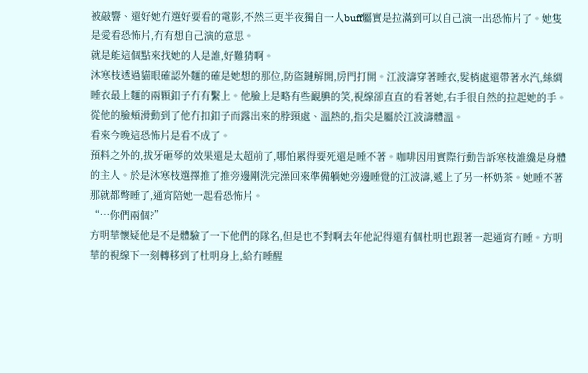被敲響、還好她冇選好要看的電影,不然三更半夜獨自一人buff屬實是拉滿到可以自己演一出恐怖片了。她隻是愛看恐怖片,冇有想自己演的意思。
就是能這個點來找她的人是誰,好難猜啊。
沐寒枝透過貓眼確認外麵的確是她想的那位,防盜鏈解開,房門打開。江波濤穿著睡衣,髮梢處還帶著水汽,絲綢睡衣最上麵的兩顆釦子冇有繫上。他臉上是略有些靦腆的笑,視線卻直直的看著她,右手很自然的拉起她的手。從他的臉頰滑動到了他冇扣釦子而露出來的脖頸處、溫熱的,指尖是屬於江波濤體溫。
看來今晚這恐怖片是看不成了。
預料之外的,拔牙砸琴的效果還是太超前了,哪怕累得要死還是睡不著。咖啡因用實際行動告訴寒枝誰纔是身體的主人。於是沐寒枝選擇推了推旁邊剛洗完澡回來準備躺她旁邊睡覺的江波濤,遞上了另一杯奶茶。她睡不著那就都彆睡了,通宵陪她一起看恐怖片。
“…你們兩個?”
方明華懷疑他是不是體驗了一下他們的隊名,但是也不對啊去年他記得還有個杜明也跟著一起通宵冇睡。方明華的視線下一刻轉移到了杜明身上,給冇睡醒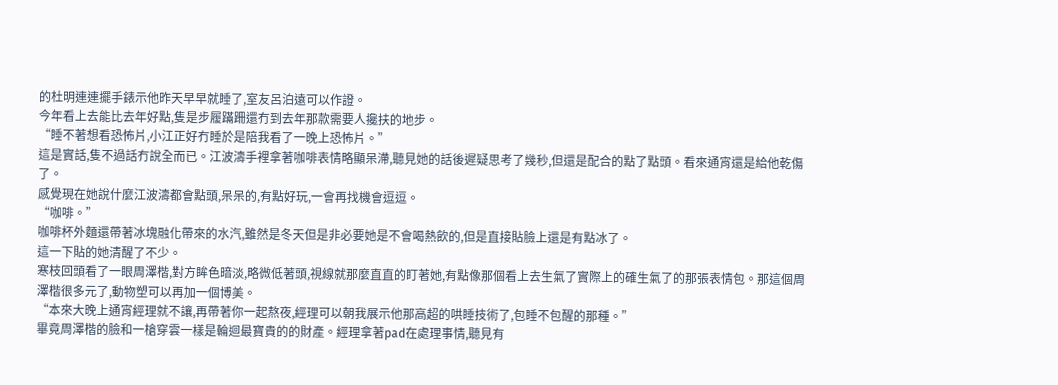的杜明連連擺手錶示他昨天早早就睡了,室友呂泊遠可以作證。
今年看上去能比去年好點,隻是步履蹣跚還冇到去年那款需要人攙扶的地步。
“睡不著想看恐怖片,小江正好冇睡於是陪我看了一晚上恐怖片。”
這是實話,隻不過話冇說全而已。江波濤手裡拿著咖啡表情略顯呆滯,聽見她的話後遲疑思考了幾秒,但還是配合的點了點頭。看來通宵還是給他乾傷了。
感覺現在她說什麼江波濤都會點頭,呆呆的,有點好玩,一會再找機會逗逗。
“咖啡。”
咖啡杯外麵還帶著冰塊融化帶來的水汽,雖然是冬天但是非必要她是不會喝熱飲的,但是直接貼臉上還是有點冰了。
這一下貼的她清醒了不少。
寒枝回頭看了一眼周澤楷,對方眸色暗淡,略微低著頭,視線就那麼直直的盯著她,有點像那個看上去生氣了實際上的確生氣了的那張表情包。那這個周澤楷很多元了,動物塑可以再加一個博美。
“本來大晚上通宵經理就不讓,再帶著你一起熬夜,經理可以朝我展示他那高超的哄睡技術了,包睡不包醒的那種。”
畢竟周澤楷的臉和一槍穿雲一樣是輪迴最寶貴的的財產。經理拿著pad在處理事情,聽見有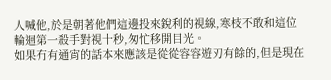人喊他,於是朝著他們這邊投來銳利的視線,寒枝不敢和這位輪迴第一殺手對視十秒,匆忙移開目光。
如果冇有通宵的話本來應該是從從容容遊刃有餘的,但是現在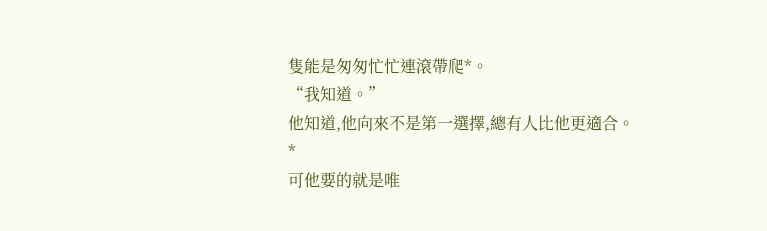隻能是匆匆忙忙連滾帶爬*。
“我知道。”
他知道,他向來不是第一選擇,總有人比他更適合。
*
可他要的就是唯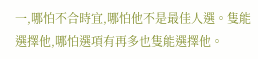一,哪怕不合時宜,哪怕他不是最佳人選。隻能選擇他,哪怕選項有再多也隻能選擇他。